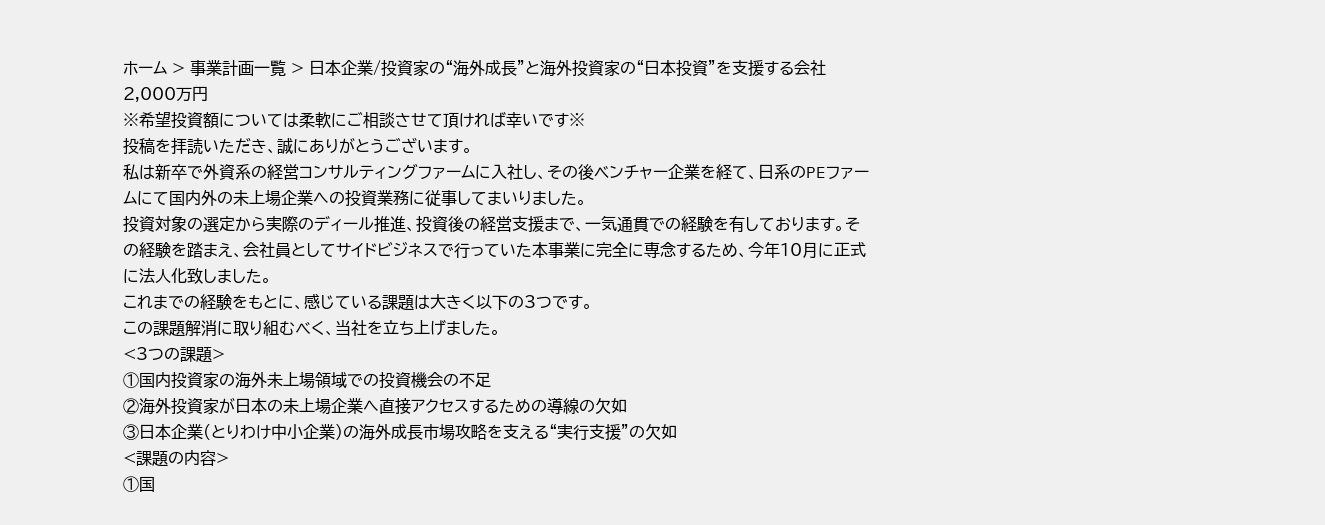ホーム > 事業計画一覧 > 日本企業/投資家の“海外成長”と海外投資家の“日本投資”を支援する会社
2,000万円
※希望投資額については柔軟にご相談させて頂ければ幸いです※
投稿を拝読いただき、誠にありがとうございます。
私は新卒で外資系の経営コンサルティングファームに入社し、その後ベンチャー企業を経て、日系のPEファームにて国内外の未上場企業への投資業務に従事してまいりました。
投資対象の選定から実際のディール推進、投資後の経営支援まで、一気通貫での経験を有しております。その経験を踏まえ、会社員としてサイドビジネスで行っていた本事業に完全に専念するため、今年10月に正式に法人化致しました。
これまでの経験をもとに、感じている課題は大きく以下の3つです。
この課題解消に取り組むべく、当社を立ち上げました。
<3つの課題>
①国内投資家の海外未上場領域での投資機会の不足
②海外投資家が日本の未上場企業へ直接アクセスするための導線の欠如
③日本企業(とりわけ中小企業)の海外成長市場攻略を支える“実行支援”の欠如
<課題の内容>
①国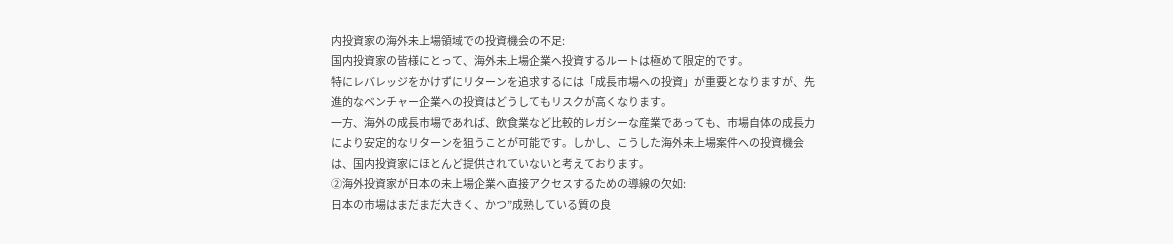内投資家の海外未上場領域での投資機会の不足:
国内投資家の皆様にとって、海外未上場企業へ投資するルートは極めて限定的です。
特にレバレッジをかけずにリターンを追求するには「成長市場への投資」が重要となりますが、先進的なベンチャー企業への投資はどうしてもリスクが高くなります。
一方、海外の成長市場であれば、飲食業など比較的レガシーな産業であっても、市場自体の成長力により安定的なリターンを狙うことが可能です。しかし、こうした海外未上場案件への投資機会は、国内投資家にほとんど提供されていないと考えております。
②海外投資家が日本の未上場企業へ直接アクセスするための導線の欠如:
日本の市場はまだまだ大きく、かつ”成熟している質の良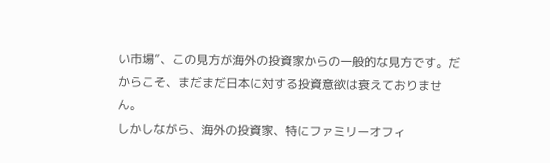い市場”、この見方が海外の投資家からの一般的な見方です。だからこそ、まだまだ日本に対する投資意欲は衰えておりません。
しかしながら、海外の投資家、特にファミリーオフィ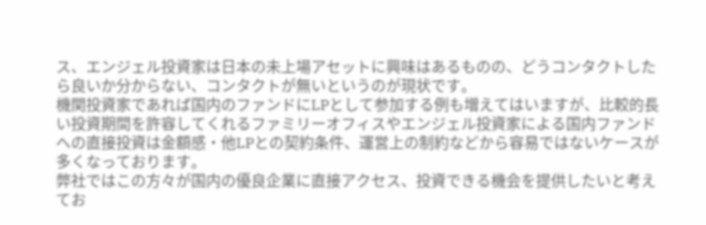ス、エンジェル投資家は日本の未上場アセットに興味はあるものの、どうコンタクトしたら良いか分からない、コンタクトが無いというのが現状です。
機関投資家であれば国内のファンドにLPとして参加する例も増えてはいますが、比較的長い投資期間を許容してくれるファミリーオフィスやエンジェル投資家による国内ファンドへの直接投資は金額感・他LPとの契約条件、運営上の制約などから容易ではないケースが多くなっております。
弊社ではこの方々が国内の優良企業に直接アクセス、投資できる機会を提供したいと考えてお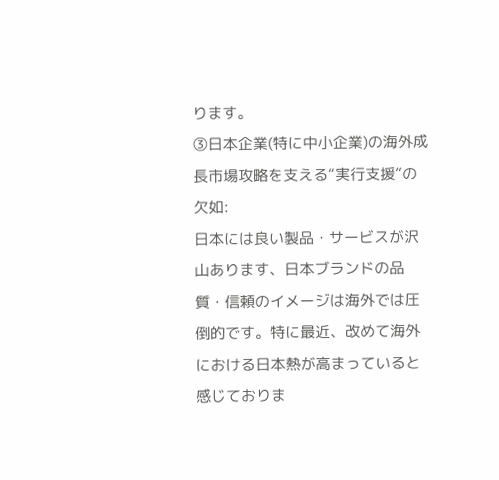ります。
③日本企業(特に中小企業)の海外成長市場攻略を支える“実行支援”の欠如:
日本には良い製品・サービスが沢山あります、日本ブランドの品質・信頼のイメージは海外では圧倒的です。特に最近、改めて海外における日本熱が高まっていると感じておりま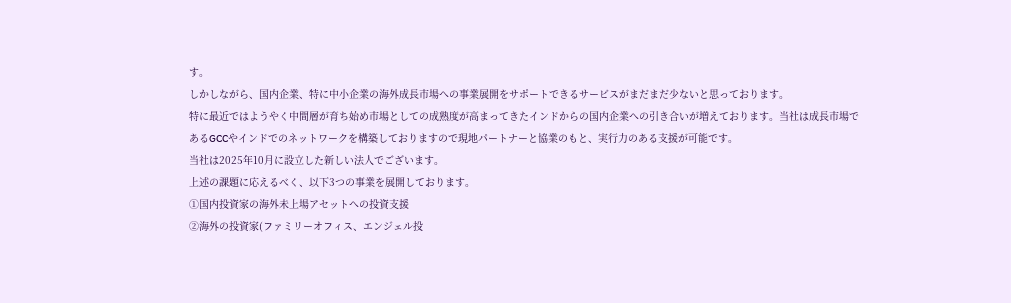す。
しかしながら、国内企業、特に中小企業の海外成長市場への事業展開をサポートできるサービスがまだまだ少ないと思っております。
特に最近ではようやく中間層が育ち始め市場としての成熟度が高まってきたインドからの国内企業への引き合いが増えております。当社は成長市場であるGCCやインドでのネットワークを構築しておりますので現地パートナーと協業のもと、実行力のある支援が可能です。
当社は2025年10月に設立した新しい法人でございます。
上述の課題に応えるべく、以下3つの事業を展開しております。
①国内投資家の海外未上場アセットへの投資支援
②海外の投資家(ファミリーオフィス、エンジェル投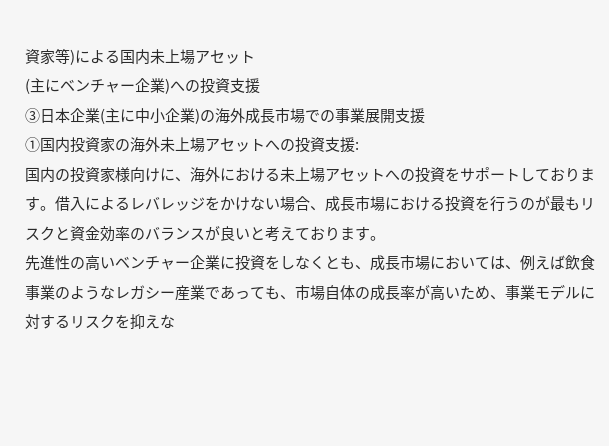資家等)による国内未上場アセット
(主にベンチャー企業)への投資支援
③日本企業(主に中小企業)の海外成長市場での事業展開支援
①国内投資家の海外未上場アセットへの投資支援:
国内の投資家様向けに、海外における未上場アセットへの投資をサポートしております。借入によるレバレッジをかけない場合、成長市場における投資を行うのが最もリスクと資金効率のバランスが良いと考えております。
先進性の高いベンチャー企業に投資をしなくとも、成長市場においては、例えば飲食事業のようなレガシー産業であっても、市場自体の成長率が高いため、事業モデルに対するリスクを抑えな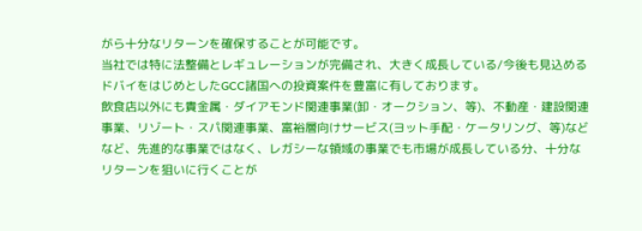がら十分なリターンを確保することが可能です。
当社では特に法整備とレギュレーションが完備され、大きく成長している/今後も見込めるドバイをはじめとしたGCC諸国への投資案件を豊富に有しております。
飲食店以外にも貴金属・ダイアモンド関連事業(卸・オークション、等)、不動産・建設関連事業、リゾート・スパ関連事業、富裕層向けサービス(ヨット手配・ケータリング、等)などなど、先進的な事業ではなく、レガシーな領域の事業でも市場が成長している分、十分なリターンを狙いに行くことが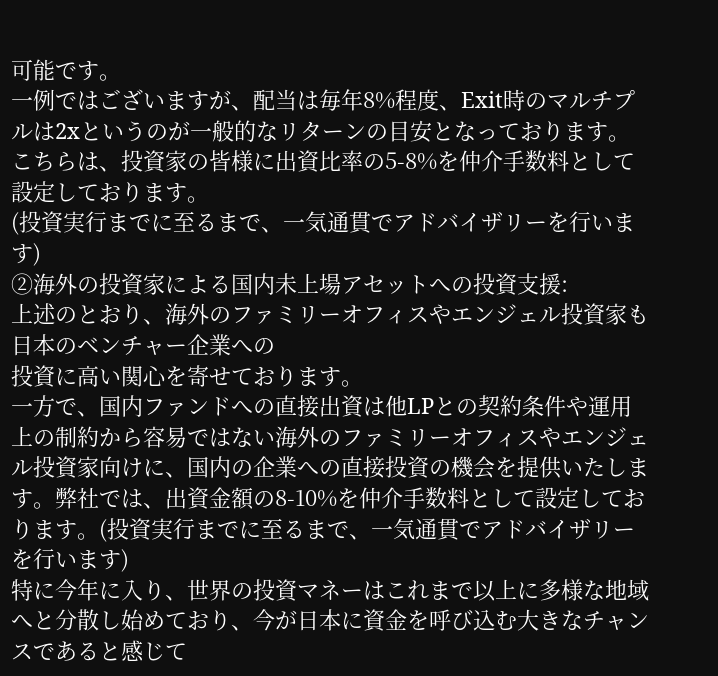可能です。
一例ではございますが、配当は毎年8%程度、Exit時のマルチプルは2xというのが一般的なリターンの目安となっております。
こちらは、投資家の皆様に出資比率の5-8%を仲介手数料として設定しております。
(投資実行までに至るまで、一気通貫でアドバイザリーを行います)
②海外の投資家による国内未上場アセットへの投資支援:
上述のとおり、海外のファミリーオフィスやエンジェル投資家も日本のベンチャー企業への
投資に高い関心を寄せております。
一方で、国内ファンドへの直接出資は他LPとの契約条件や運用上の制約から容易ではない海外のファミリーオフィスやエンジェル投資家向けに、国内の企業への直接投資の機会を提供いたします。弊社では、出資金額の8-10%を仲介手数料として設定しております。(投資実行までに至るまで、一気通貫でアドバイザリーを行います)
特に今年に入り、世界の投資マネーはこれまで以上に多様な地域へと分散し始めており、今が日本に資金を呼び込む大きなチャンスであると感じて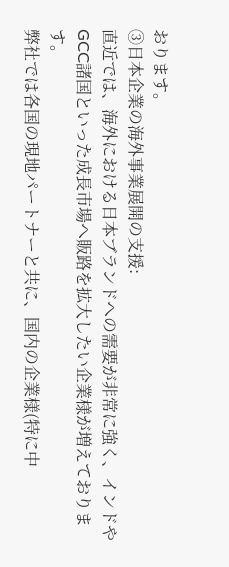おります。
③日本企業の海外事業展開の支援:
直近では、海外における日本ブランドへの需要が非常に強く、インドやGCC諸国といった成長市場へ販路を拡大したい企業様が増えております。
弊社では各国の現地パートナーと共に、国内の企業様(特に中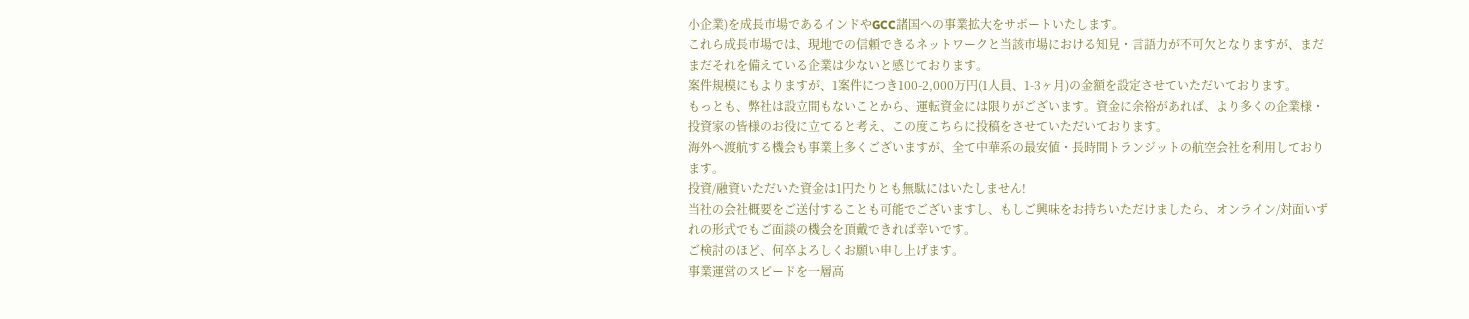小企業)を成長市場であるインドやGCC諸国への事業拡大をサポートいたします。
これら成長市場では、現地での信頼できるネットワークと当該市場における知見・言語力が不可欠となりますが、まだまだそれを備えている企業は少ないと感じております。
案件規模にもよりますが、1案件につき100-2,000万円(1人員、1-3ヶ月)の金額を設定させていただいております。
もっとも、弊社は設立間もないことから、運転資金には限りがございます。資金に余裕があれば、より多くの企業様・投資家の皆様のお役に立てると考え、この度こちらに投稿をさせていただいております。
海外へ渡航する機会も事業上多くございますが、全て中華系の最安値・長時間トランジットの航空会社を利用しております。
投資/融資いただいた資金は1円たりとも無駄にはいたしません!
当社の会社概要をご送付することも可能でございますし、もしご興味をお持ちいただけましたら、オンライン/対面いずれの形式でもご面談の機会を頂戴できれば幸いです。
ご検討のほど、何卒よろしくお願い申し上げます。
事業運営のスピードを一層高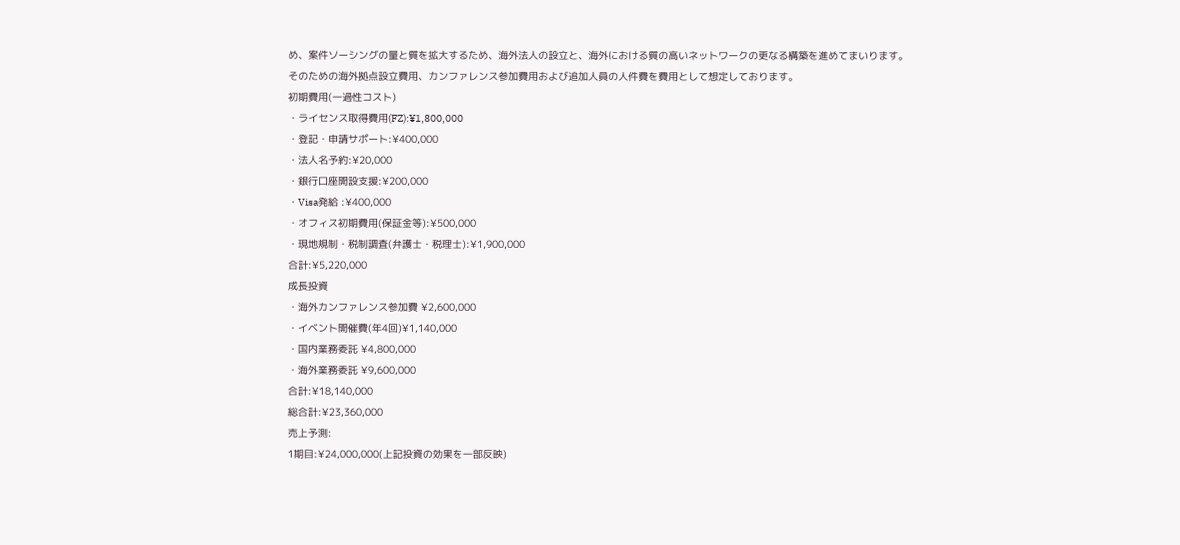め、案件ソーシングの量と質を拡大するため、海外法人の設立と、海外における質の高いネットワークの更なる構築を進めてまいります。
そのための海外拠点設立費用、カンファレンス参加費用および追加人員の人件費を費用として想定しております。
初期費用(一過性コスト)
・ライセンス取得費用(FZ):¥1,800,000
・登記・申請サポート:¥400,000
・法人名予約:¥20,000
・銀行口座開設支援:¥200,000
・Visa発給 :¥400,000
・オフィス初期費用(保証金等):¥500,000
・現地規制・税制調査(弁護士・税理士):¥1,900,000
合計:¥5,220,000
成長投資
・海外カンファレンス参加費 ¥2,600,000
・イベント開催費(年4回)¥1,140,000
・国内業務委託 ¥4,800,000
・海外業務委託 ¥9,600,000
合計:¥18,140,000
総合計:¥23,360,000
売上予測:
1期目:¥24,000,000(上記投資の効果を一部反映)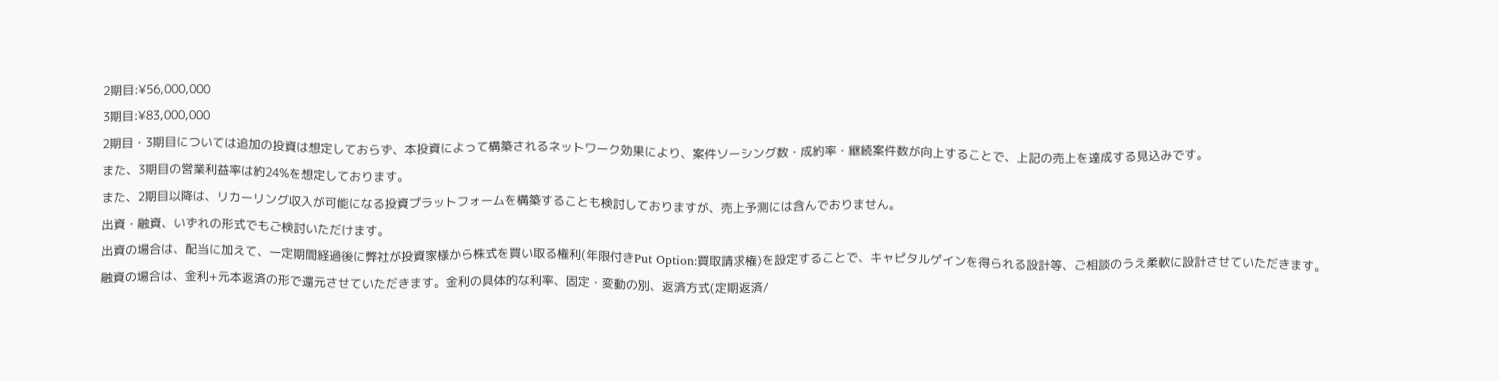2期目:¥56,000,000
3期目:¥83,000,000
2期目・3期目については追加の投資は想定しておらず、本投資によって構築されるネットワーク効果により、案件ソーシング数・成約率・継続案件数が向上することで、上記の売上を達成する見込みです。
また、3期目の営業利益率は約24%を想定しております。
また、2期目以降は、リカーリング収入が可能になる投資プラットフォームを構築することも検討しておりますが、売上予測には含んでおりません。
出資・融資、いずれの形式でもご検討いただけます。
出資の場合は、配当に加えて、一定期間経過後に弊社が投資家様から株式を買い取る権利(年限付きPut Option:買取請求権)を設定することで、キャピタルゲインを得られる設計等、ご相談のうえ柔軟に設計させていただきます。
融資の場合は、金利+元本返済の形で還元させていただきます。金利の具体的な利率、固定・変動の別、返済方式(定期返済/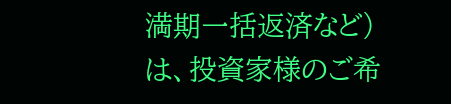満期一括返済など)は、投資家様のご希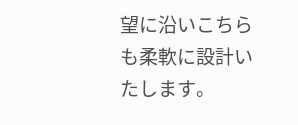望に沿いこちらも柔軟に設計いたします。